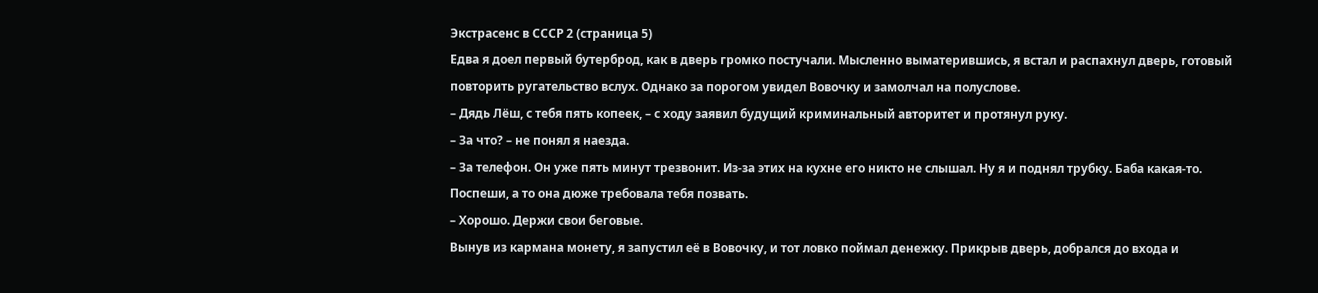Экстрасенс в СССР 2 (страница 5)
Едва я доел первый бутерброд, как в дверь громко постучали. Мысленно выматерившись, я встал и распахнул дверь, готовый повторить ругательство вслух. Однако за порогом увидел Вовочку и замолчал на полуслове.
– Дядь Лёш, с тебя пять копеек, – с ходу заявил будущий криминальный авторитет и протянул руку.
– За что? – не понял я наезда.
– За телефон. Он уже пять минут трезвонит. Из-за этих на кухне его никто не слышал. Ну я и поднял трубку. Баба какая-то. Поспеши, а то она дюже требовала тебя позвать.
– Хорошо. Держи свои беговые.
Вынув из кармана монету, я запустил её в Вовочку, и тот ловко поймал денежку. Прикрыв дверь, добрался до входа и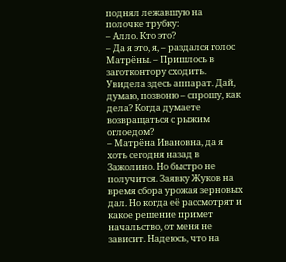поднял лежавшую на полочке трубку:
– Алло. Кто это?
– Да я это, я, – раздался голос Матрёны. – Пришлось в заготконтору сходить. Увидела здесь аппарат. Дай, думаю, позвоню – спрошу, как дела? Когда думаете возвращаться с рыжим оглоедом?
– Матрёна Ивановна, да я хоть сегодня назад в Зажолино. Но быстро не получится. Заявку Жуков на время сбора урожая зерновых дал. Но когда её рассмотрят и какое решение примет начальство, от меня не зависит. Надеюсь, что на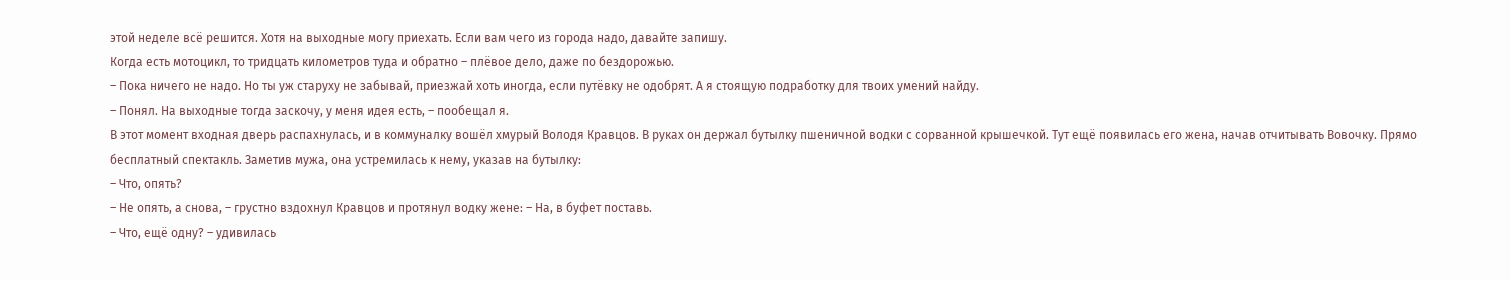этой неделе всё решится. Хотя на выходные могу приехать. Если вам чего из города надо, давайте запишу.
Когда есть мотоцикл, то тридцать километров туда и обратно – плёвое дело, даже по бездорожью.
– Пока ничего не надо. Но ты уж старуху не забывай, приезжай хоть иногда, если путёвку не одобрят. А я стоящую подработку для твоих умений найду.
– Понял. На выходные тогда заскочу, у меня идея есть, – пообещал я.
В этот момент входная дверь распахнулась, и в коммуналку вошёл хмурый Володя Кравцов. В руках он держал бутылку пшеничной водки с сорванной крышечкой. Тут ещё появилась его жена, начав отчитывать Вовочку. Прямо бесплатный спектакль. Заметив мужа, она устремилась к нему, указав на бутылку:
– Что, опять?
– Не опять, а снова, – грустно вздохнул Кравцов и протянул водку жене: – На, в буфет поставь.
– Что, ещё одну? – удивилась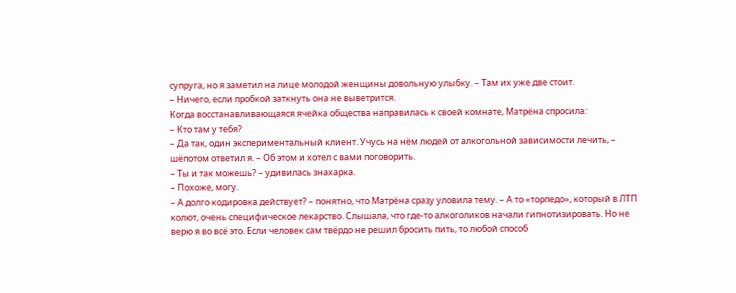супруга, но я заметил на лице молодой женщины довольную улыбку. – Там их уже две стоит.
– Ничего, если пробкой заткнуть она не выветрится.
Когда восстанавливающаяся ячейка общества направилась к своей комнате, Матрёна спросила:
– Кто там у тебя?
– Да так, один экспериментальный клиент. Учусь на нём людей от алкогольной зависимости лечить, – шёпотом ответил я. – Об этом и хотел с вами поговорить.
– Ты и так можешь? – удивилась знахарка.
– Похоже, могу.
– А долго кодировка действует? – понятно, что Матрёна сразу уловила тему. – А то «торпедо», который в ЛТП колют, очень специфическое лекарство. Слышала, что где-то алкоголиков начали гипнотизировать. Но не верю я во всё это. Если человек сам твёрдо не решил бросить пить, то любой способ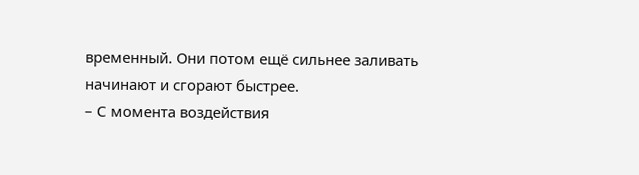временный. Они потом ещё сильнее заливать начинают и сгорают быстрее.
– С момента воздействия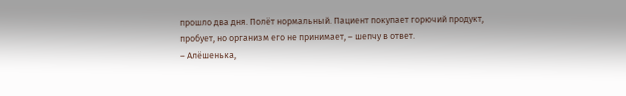прошло два дня. Полёт нормальный. Пациент покупает горючий продукт, пробует, но организм его не принимает, – шепчу в ответ.
– Алёшенька,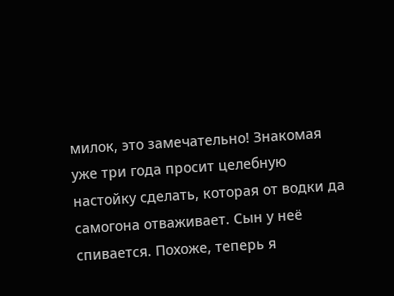милок, это замечательно! Знакомая уже три года просит целебную настойку сделать, которая от водки да самогона отваживает. Сын у неё спивается. Похоже, теперь я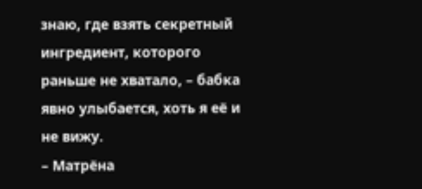знаю, где взять секретный ингредиент, которого раньше не хватало, – бабка явно улыбается, хоть я её и не вижу.
– Матрёна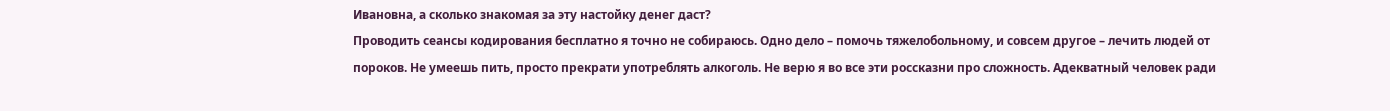Ивановна, а сколько знакомая за эту настойку денег даст?
Проводить сеансы кодирования бесплатно я точно не собираюсь. Одно дело – помочь тяжелобольному, и совсем другое – лечить людей от пороков. Не умеешь пить, просто прекрати употреблять алкоголь. Не верю я во все эти россказни про сложность. Адекватный человек ради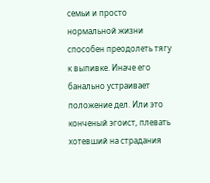семьи и просто нормальной жизни способен преодолеть тягу к выпивке. Иначе его банально устраивает положение дел. Или это конченый эгоист, плевать хотевший на страдания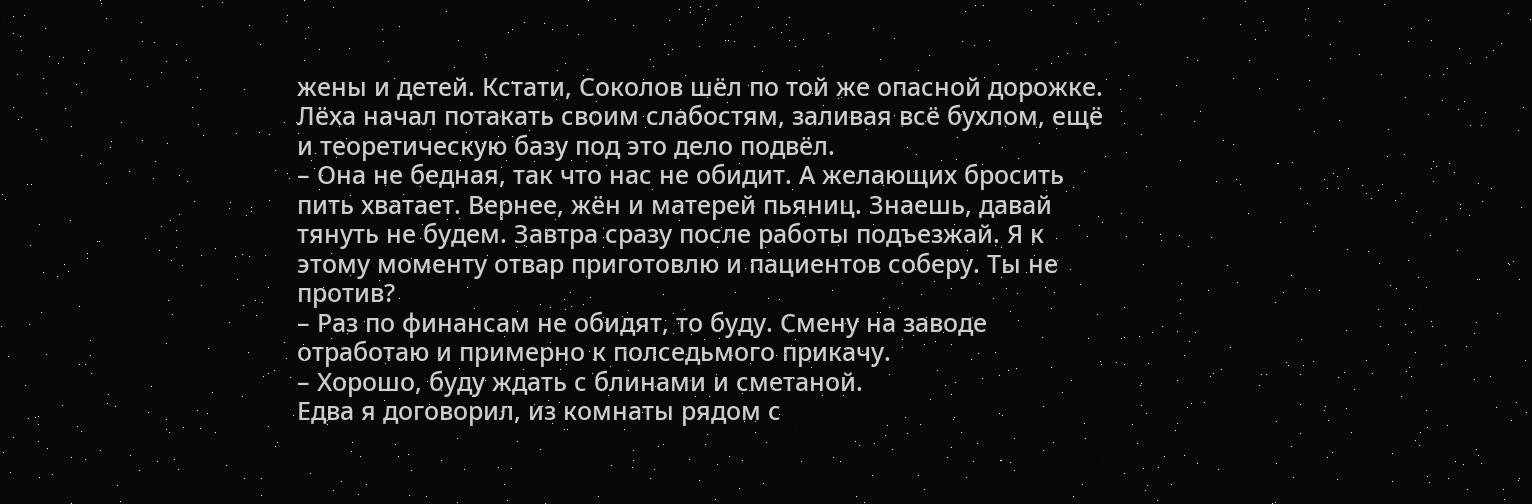жены и детей. Кстати, Соколов шёл по той же опасной дорожке. Лёха начал потакать своим слабостям, заливая всё бухлом, ещё и теоретическую базу под это дело подвёл.
– Она не бедная, так что нас не обидит. А желающих бросить пить хватает. Вернее, жён и матерей пьяниц. Знаешь, давай тянуть не будем. Завтра сразу после работы подъезжай. Я к этому моменту отвар приготовлю и пациентов соберу. Ты не против?
– Раз по финансам не обидят, то буду. Смену на заводе отработаю и примерно к полседьмого прикачу.
– Хорошо, буду ждать с блинами и сметаной.
Едва я договорил, из комнаты рядом с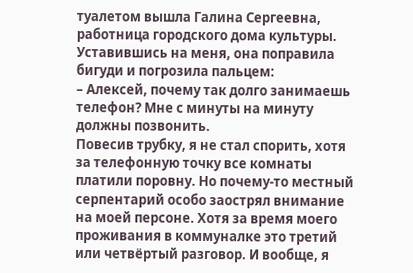туалетом вышла Галина Сергеевна, работница городского дома культуры. Уставившись на меня, она поправила бигуди и погрозила пальцем:
– Алексей, почему так долго занимаешь телефон? Мне с минуты на минуту должны позвонить.
Повесив трубку, я не стал спорить, хотя за телефонную точку все комнаты платили поровну. Но почему-то местный серпентарий особо заострял внимание на моей персоне. Хотя за время моего проживания в коммуналке это третий или четвёртый разговор. И вообще, я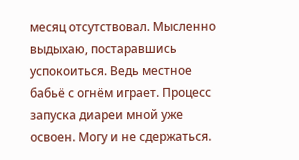месяц отсутствовал. Мысленно выдыхаю, постаравшись успокоиться. Ведь местное бабьё с огнём играет. Процесс запуска диареи мной уже освоен. Могу и не сдержаться.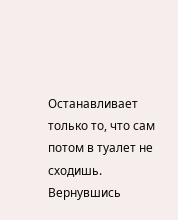Останавливает только то, что сам потом в туалет не сходишь.
Вернувшись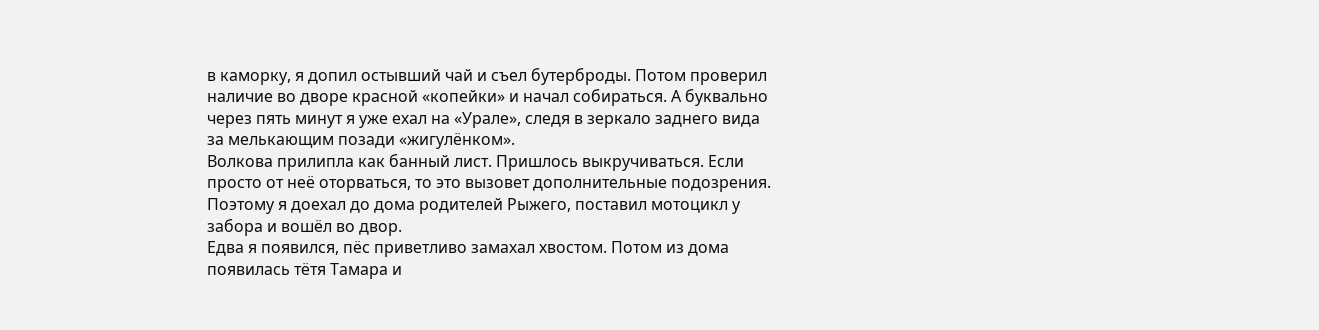в каморку, я допил остывший чай и съел бутерброды. Потом проверил наличие во дворе красной «копейки» и начал собираться. А буквально через пять минут я уже ехал на «Урале», следя в зеркало заднего вида за мелькающим позади «жигулёнком».
Волкова прилипла как банный лист. Пришлось выкручиваться. Если просто от неё оторваться, то это вызовет дополнительные подозрения. Поэтому я доехал до дома родителей Рыжего, поставил мотоцикл у забора и вошёл во двор.
Едва я появился, пёс приветливо замахал хвостом. Потом из дома появилась тётя Тамара и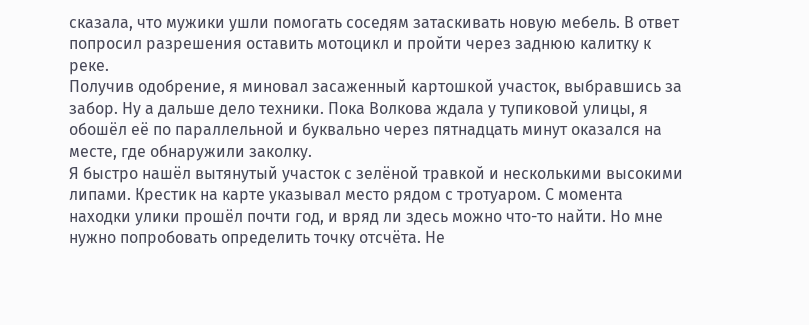сказала, что мужики ушли помогать соседям затаскивать новую мебель. В ответ попросил разрешения оставить мотоцикл и пройти через заднюю калитку к реке.
Получив одобрение, я миновал засаженный картошкой участок, выбравшись за забор. Ну а дальше дело техники. Пока Волкова ждала у тупиковой улицы, я обошёл её по параллельной и буквально через пятнадцать минут оказался на месте, где обнаружили заколку.
Я быстро нашёл вытянутый участок с зелёной травкой и несколькими высокими липами. Крестик на карте указывал место рядом с тротуаром. С момента находки улики прошёл почти год, и вряд ли здесь можно что-то найти. Но мне нужно попробовать определить точку отсчёта. Не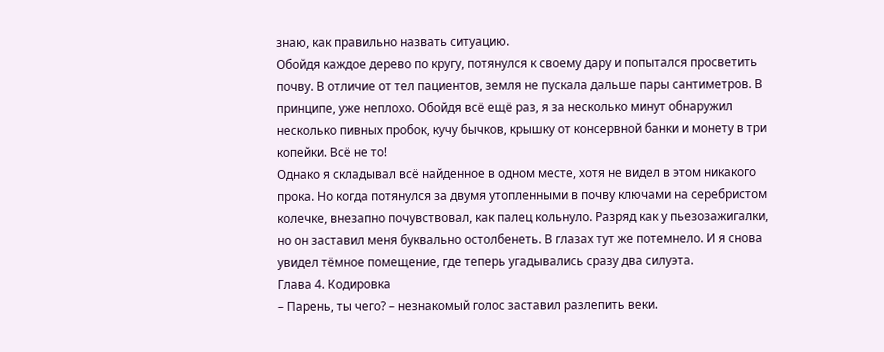знаю, как правильно назвать ситуацию.
Обойдя каждое дерево по кругу, потянулся к своему дару и попытался просветить почву. В отличие от тел пациентов, земля не пускала дальше пары сантиметров. В принципе, уже неплохо. Обойдя всё ещё раз, я за несколько минут обнаружил несколько пивных пробок, кучу бычков, крышку от консервной банки и монету в три копейки. Всё не то!
Однако я складывал всё найденное в одном месте, хотя не видел в этом никакого прока. Но когда потянулся за двумя утопленными в почву ключами на серебристом колечке, внезапно почувствовал, как палец кольнуло. Разряд как у пьезозажигалки, но он заставил меня буквально остолбенеть. В глазах тут же потемнело. И я снова увидел тёмное помещение, где теперь угадывались сразу два силуэта.
Глава 4. Кодировка
– Парень, ты чего? – незнакомый голос заставил разлепить веки.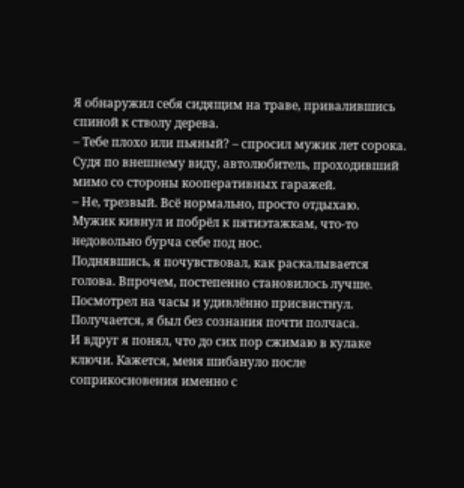Я обнаружил себя сидящим на траве, привалившись спиной к стволу дерева.
– Тебе плохо или пьяный? – спросил мужик лет сорока.
Судя по внешнему виду, автолюбитель, проходивший мимо со стороны кооперативных гаражей.
– Не, трезвый. Всё нормально, просто отдыхаю.
Мужик кивнул и побрёл к пятиэтажкам, что-то недовольно бурча себе под нос.
Поднявшись, я почувствовал, как раскалывается голова. Впрочем, постепенно становилось лучше. Посмотрел на часы и удивлённо присвистнул. Получается, я был без сознания почти полчаса.
И вдруг я понял, что до сих пор сжимаю в кулаке ключи. Кажется, меня шибануло после соприкосновения именно с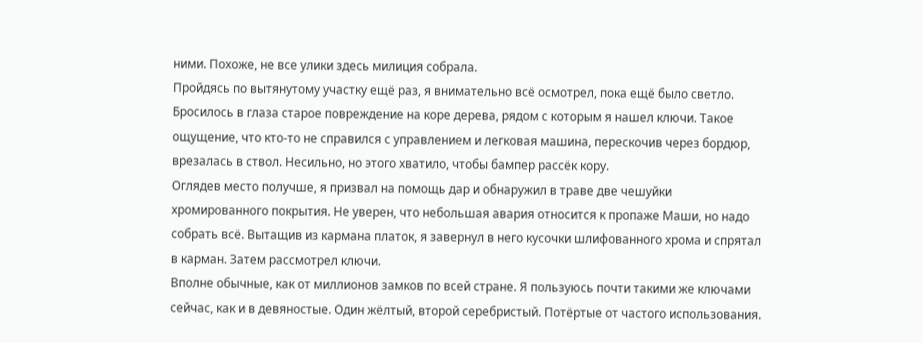ними. Похоже, не все улики здесь милиция собрала.
Пройдясь по вытянутому участку ещё раз, я внимательно всё осмотрел, пока ещё было светло. Бросилось в глаза старое повреждение на коре дерева, рядом с которым я нашел ключи. Такое ощущение, что кто-то не справился с управлением и легковая машина, перескочив через бордюр, врезалась в ствол. Несильно, но этого хватило, чтобы бампер рассёк кору.
Оглядев место получше, я призвал на помощь дар и обнаружил в траве две чешуйки хромированного покрытия. Не уверен, что небольшая авария относится к пропаже Маши, но надо собрать всё. Вытащив из кармана платок, я завернул в него кусочки шлифованного хрома и спрятал в карман. Затем рассмотрел ключи.
Вполне обычные, как от миллионов замков по всей стране. Я пользуюсь почти такими же ключами сейчас, как и в девяностые. Один жёлтый, второй серебристый. Потёртые от частого использования.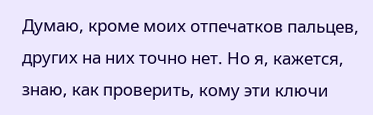Думаю, кроме моих отпечатков пальцев, других на них точно нет. Но я, кажется, знаю, как проверить, кому эти ключи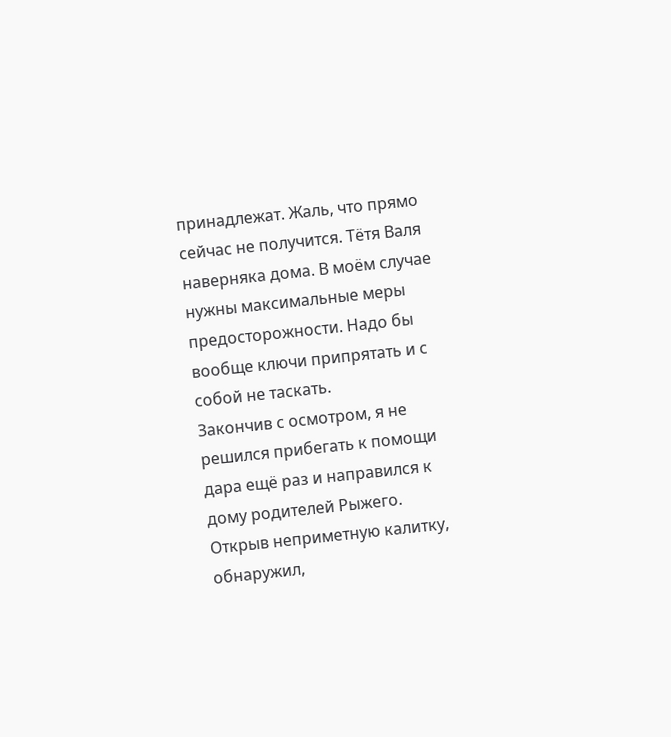принадлежат. Жаль, что прямо сейчас не получится. Тётя Валя наверняка дома. В моём случае нужны максимальные меры предосторожности. Надо бы вообще ключи припрятать и с собой не таскать.
Закончив с осмотром, я не решился прибегать к помощи дара ещё раз и направился к дому родителей Рыжего. Открыв неприметную калитку, обнаружил,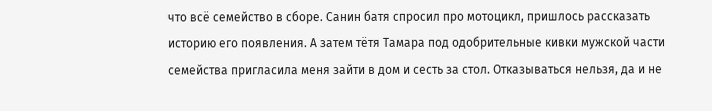что всё семейство в сборе. Санин батя спросил про мотоцикл, пришлось рассказать историю его появления. А затем тётя Тамара под одобрительные кивки мужской части семейства пригласила меня зайти в дом и сесть за стол. Отказываться нельзя, да и не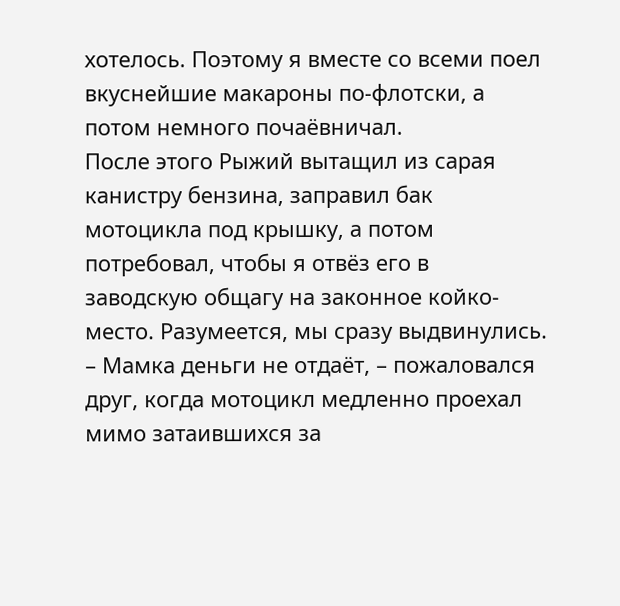хотелось. Поэтому я вместе со всеми поел вкуснейшие макароны по-флотски, а потом немного почаёвничал.
После этого Рыжий вытащил из сарая канистру бензина, заправил бак мотоцикла под крышку, а потом потребовал, чтобы я отвёз его в заводскую общагу на законное койко-место. Разумеется, мы сразу выдвинулись.
– Мамка деньги не отдаёт, – пожаловался друг, когда мотоцикл медленно проехал мимо затаившихся за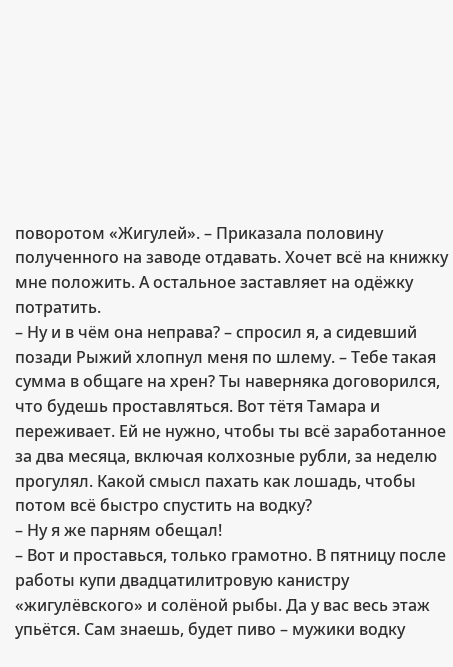поворотом «Жигулей». – Приказала половину полученного на заводе отдавать. Хочет всё на книжку мне положить. А остальное заставляет на одёжку потратить.
– Ну и в чём она неправа? – спросил я, а сидевший позади Рыжий хлопнул меня по шлему. – Тебе такая сумма в общаге на хрен? Ты наверняка договорился, что будешь проставляться. Вот тётя Тамара и переживает. Ей не нужно, чтобы ты всё заработанное за два месяца, включая колхозные рубли, за неделю прогулял. Какой смысл пахать как лошадь, чтобы потом всё быстро спустить на водку?
– Ну я же парням обещал!
– Вот и проставься, только грамотно. В пятницу после работы купи двадцатилитровую канистру «жигулёвского» и солёной рыбы. Да у вас весь этаж упьётся. Сам знаешь, будет пиво – мужики водку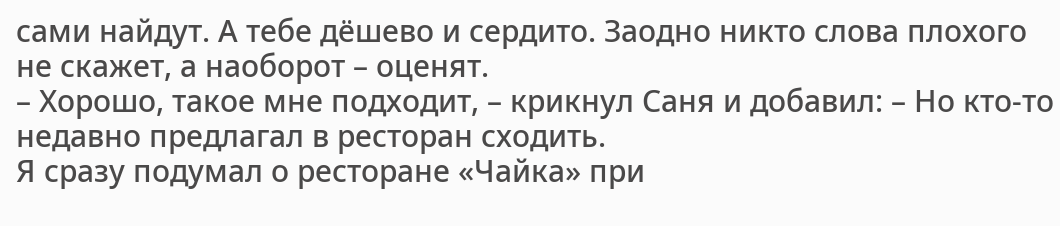сами найдут. А тебе дёшево и сердито. Заодно никто слова плохого не скажет, а наоборот – оценят.
– Хорошо, такое мне подходит, – крикнул Саня и добавил: – Но кто-то недавно предлагал в ресторан сходить.
Я сразу подумал о ресторане «Чайка» при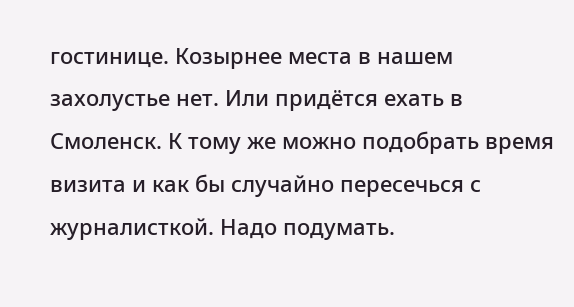гостинице. Козырнее места в нашем захолустье нет. Или придётся ехать в Смоленск. К тому же можно подобрать время визита и как бы случайно пересечься с журналисткой. Надо подумать.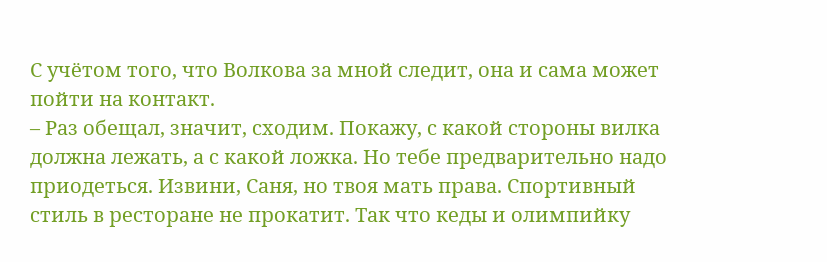С учётом того, что Волкова за мной следит, она и сама может пойти на контакт.
– Раз обещал, значит, сходим. Покажу, с какой стороны вилка должна лежать, а с какой ложка. Но тебе предварительно надо приодеться. Извини, Саня, но твоя мать права. Спортивный стиль в ресторане не прокатит. Так что кеды и олимпийку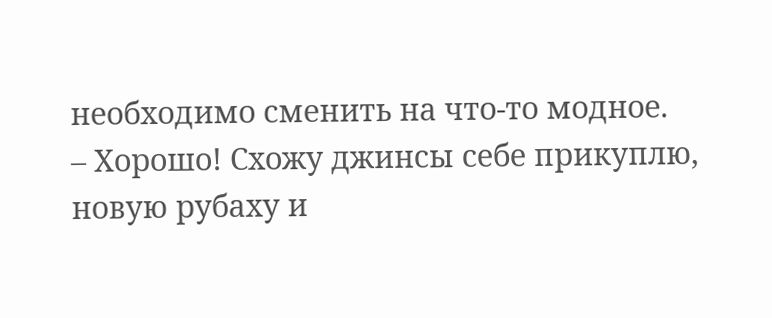необходимо сменить на что-то модное.
– Хорошо! Схожу джинсы себе прикуплю, новую рубаху и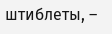штиблеты, –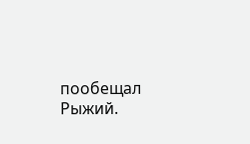пообещал Рыжий.